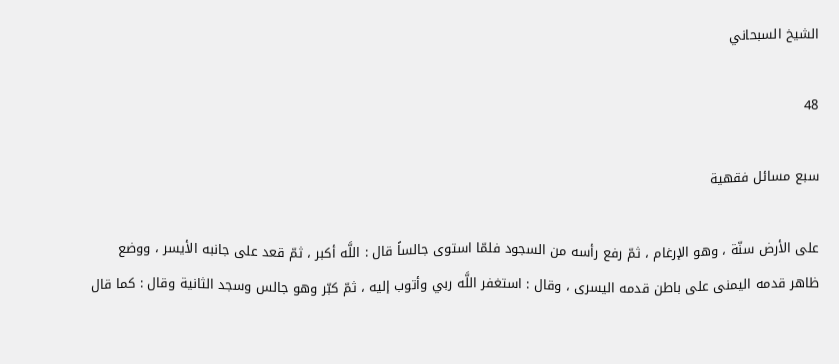الشيخ السبحاني

48

سبع مسائل فقهية

على الأرض سنّة ، وهو الإرغام ، ثمّ رفع رأسه من السجود فلمّا استوى جالساً قال : اللَّه أكبر ، ثمّ قعد على جانبه الأيسر ، ووضع ظاهر قدمه اليمنى على باطن قدمه اليسرى ، وقال : استغفر اللَّه ربي وأتوب إليه ، ثمّ كبّر وهو جالس وسجد الثانية وقال : كما قال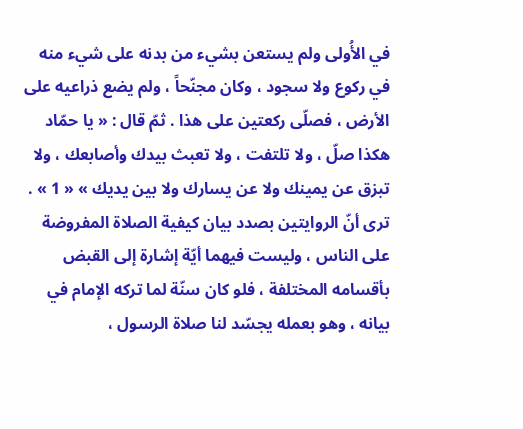في الأُولى ولم يستعن بشيء من بدنه على شيء منه في ركوع ولا سجود ، وكان مجنّحاً ، ولم يضع ذراعيه على الأرض ، فصلّى ركعتين على هذا . ثمّ قال : « يا حمّاد هكذا صلّ ، ولا تلتفت ، ولا تعبث بيدك وأصابعك ، ولا تبزق عن يمينك ولا عن يسارك ولا بين يديك » « 1 » . ترى أنّ الروايتين بصدد بيان كيفية الصلاة المفروضة على الناس ، وليست فيهما أيّة إشارة إلى القبض بأقسامه المختلفة ، فلو كان سنّة لما تركه الإمام في بيانه ، وهو بعمله يجسّد لنا صلاة الرسول ،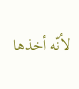لأنّه أخذها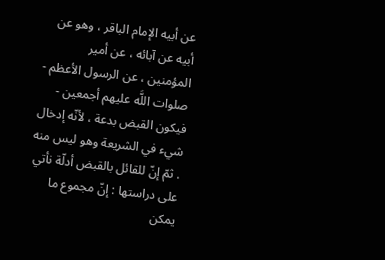عن أبيه الإمام الباقر ، وهو عن أبيه عن آبائه ، عن أمير المؤمنين ، عن الرسول الأعظم - صلوات اللَّه عليهم أجمعين - فيكون القبض بدعة ، لأنّه إدخال شيء في الشريعة وهو ليس منه . ثمّ إنّ للقائل بالقبض أدلّة نأتي على دراستها : إنّ مجموع ما يمكن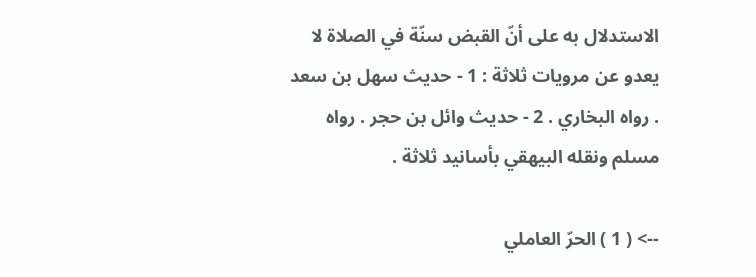الاستدلال به على أنّ القبض سنّة في الصلاة لا يعدو عن مرويات ثلاثة : 1 - حديث سهل بن سعد . رواه البخاري . 2 - حديث وائل بن حجر . رواه مسلم ونقله البيهقي بأسانيد ثلاثة .

--> ( 1 ) الحرّ العاملي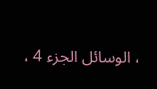، الوسائل الجزء 4 ،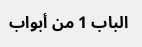الباب 1 من أبواب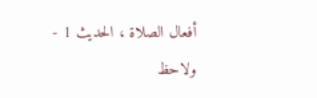أفعال الصلاة ، الحديث 1 - ولاحظ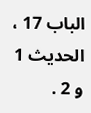الباب 17 ، الحديث 1 و 2 .